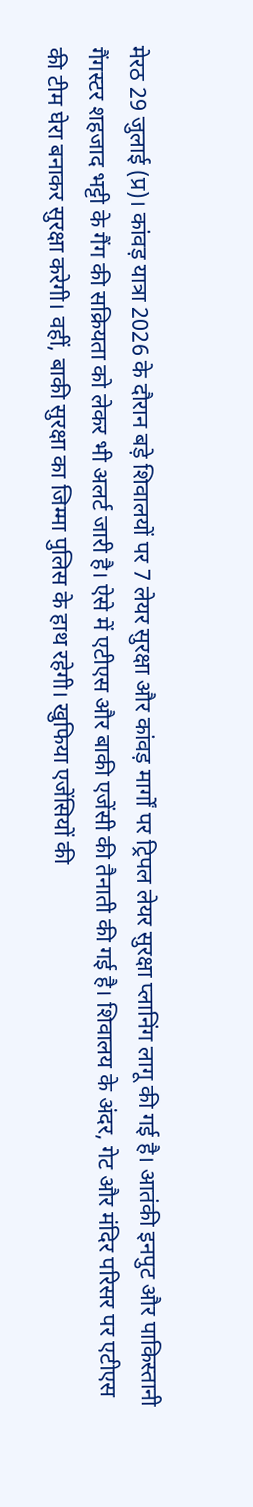मेरठ 29 जुलाई (प्र)। कांवड़ यात्रा 2026 के दौरान बड़े शिवालयों पर 7 लेयर सुरक्षा और कांवड़ मार्गों पर ट्रिपल लेयर सुरक्षा प्लानिंग लागू की गई है। आतंकी इनपुट और पाकिस्तानी गैंगस्टर शहजाद भट्टी के गैंग की सक्रियता को लेकर भी अलर्ट जारी है। ऐसे में एटीएस और बाकी एजेंसी की तैनाती की गई है। शिवालय के अंदर, गेट और मंदिर परिसर पर एटीएस की टीम घेरा बनाकर सुरक्षा करेगी। वहीं, बाकी सुरक्षा का जिम्मा पुलिस के हाथ रहेगी। खुफिया एजेंसियों की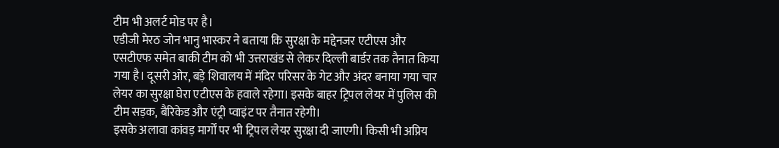टीम भी अलर्ट मोड पर है।
एडीजी मेरठ जोन भानु भास्कर ने बताया कि सुरक्षा के मद्देनजर एटीएस और एसटीएफ समेत बाकी टीम को भी उत्तराखंड से लेकर दिल्ली बार्डर तक तैनात किया गया है। दूसरी ओर, बड़े शिवालय में मंदिर परिसर के गेट और अंदर बनाया गया चार लेयर का सुरक्षा घेरा एटीएस के हवाले रहेगा। इसके बाहर ट्रिपल लेयर में पुलिस की टीम सड़क, बैरिकेड और एंट्री प्वाइंट पर तैनात रहेगी।
इसके अलावा कांवड़ मार्गों पर भी ट्रिपल लेयर सुरक्षा दी जाएगी। किसी भी अप्रिय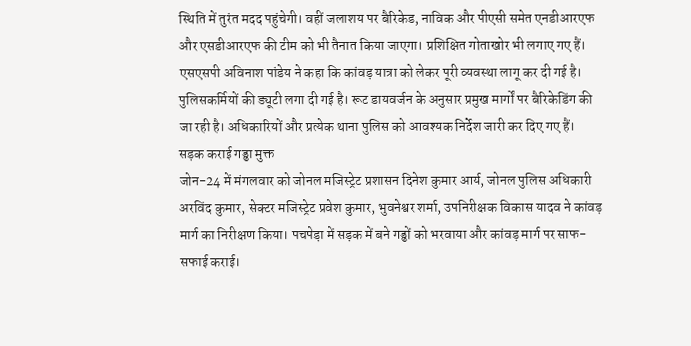स्थिति में तुरंत मदद पहुंचेगी। वहीं जलाशय पर बैरिकेड, नाविक और पीएसी समेत एनडीआरएफ और एसडीआरएफ की टीम को भी तैनात किया जाएगा। प्रशिक्षित गोताखोर भी लगाए गए हैं।
एसएसपी अविनाश पांडेय ने कहा कि कांवड़ यात्रा को लेकर पूरी व्यवस्था लागू कर दी गई है। पुलिसकर्मियों की ड्यूटी लगा दी गई है। रूट डायवर्जन के अनुसार प्रमुख मार्गों पर बैरिकेडिंग की जा रही है। अधिकारियों और प्रत्येक थाना पुलिस को आवश्यक निर्देश जारी कर दिए गए हैं।
सड़क कराई गड्ढा मुक्त
जोन-24 में मंगलवार को जोनल मजिस्ट्रेट प्रशासन दिनेश कुमार आर्य, जोनल पुलिस अधिकारी अरविंद कुमार, सेक्टर मजिस्ट्रेट प्रवेश कुमार, भुवनेश्वर शर्मा, उपनिरीक्षक विकास यादव ने कांवड़ मार्ग का निरीक्षण किया। पचपेड़ा में सड़क में बने गड्ढों को भरवाया और कांवड़ मार्ग पर साफ-सफाई कराई।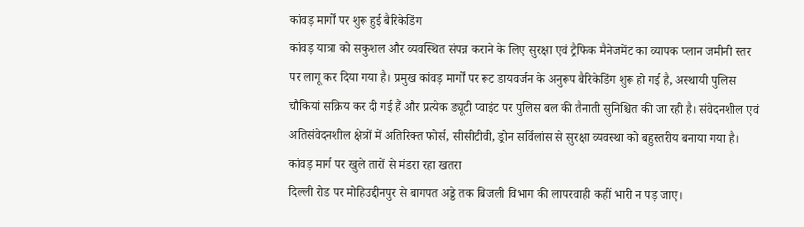कांवड़ मार्गों पर शुरू हुई बैरिकेडिंग
कांवड़ यात्रा को सकुशल और व्यवस्थित संपन्न कराने के लिए सुरक्षा एवं ट्रैफिक मैनेजमेंट का व्यापक प्लान जमीनी स्तर पर लागू कर दिया गया है। प्रमुख कांवड़ मार्गों पर रूट डायवर्जन के अनुरूप बैरिकेडिंग शुरू हो गई है, अस्थायी पुलिस चौकियां सक्रिय कर दी गई हैं और प्रत्येक ड्यूटी प्वाइंट पर पुलिस बल की तैनाती सुनिश्चित की जा रही है। संवेदनशील एवं अतिसंवेदनशील क्षेत्रों में अतिरिक्त फोर्स, सीसीटीवी, ड्रोन सर्विलांस से सुरक्षा व्यवस्था को बहुस्तरीय बनाया गया है।
कांवड़ मार्ग पर खुले तारों से मंडरा रहा खतरा
दिल्ली रोड पर मोहिउद्दीनपुर से बागपत अड्डे तक बिजली विभाग की लापरवाही कहीं भारी न पड़ जाए।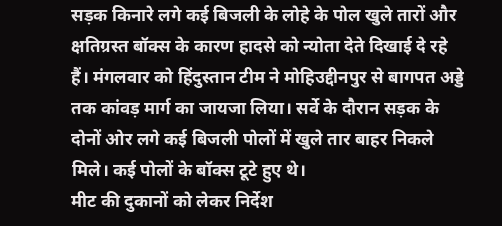सड़क किनारे लगे कई बिजली के लोहे के पोल खुले तारों और क्षतिग्रस्त बॉक्स के कारण हादसे को न्योता देते दिखाई दे रहे हैं। मंगलवार को हिंदुस्तान टीम ने मोहिउद्दीनपुर से बागपत अड्डे तक कांवड़ मार्ग का जायजा लिया। सर्वे के दौरान सड़क के दोनों ओर लगे कई बिजली पोलों में खुले तार बाहर निकले मिले। कई पोलों के बॉक्स टूटे हुए थे।
मीट की दुकानों को लेकर निर्देश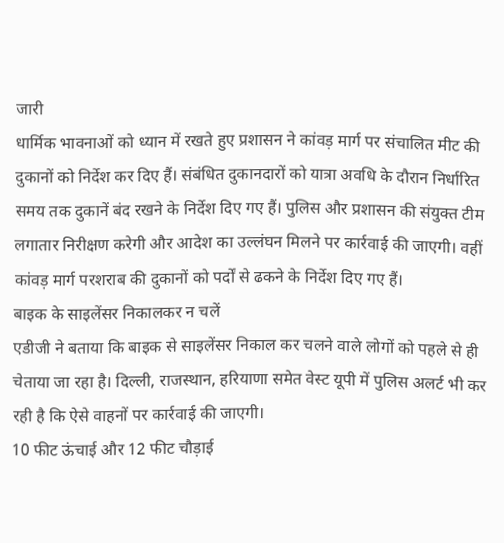जारी
धार्मिक भावनाओं को ध्यान में रखते हुए प्रशासन ने कांवड़ मार्ग पर संचालित मीट की दुकानों को निर्देश कर दिए हैं। संबंधित दुकानदारों को यात्रा अवधि के दौरान निर्धारित समय तक दुकानें बंद रखने के निर्देश दिए गए हैं। पुलिस और प्रशासन की संयुक्त टीम लगातार निरीक्षण करेगी और आदेश का उल्लंघन मिलने पर कार्रवाई की जाएगी। वहीं कांवड़ मार्ग परशराब की दुकानों को पर्दों से ढकने के निर्देश दिए गए हैं।
बाइक के साइलेंसर निकालकर न चलें
एडीजी ने बताया कि बाइक से साइलेंसर निकाल कर चलने वाले लोगों को पहले से ही चेताया जा रहा है। दिल्ली, राजस्थान, हरियाणा समेत वेस्ट यूपी में पुलिस अलर्ट भी कर रही है कि ऐसे वाहनों पर कार्रवाई की जाएगी।
10 फीट ऊंचाई और 12 फीट चौड़ाई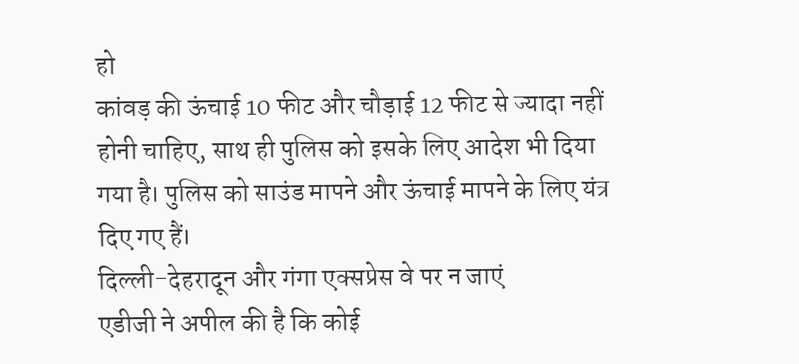हो
कांवड़ की ऊंचाई 10 फीट और चौड़ाई 12 फीट से ज्यादा नहीं होनी चाहिए, साथ ही पुलिस को इसके लिए आदेश भी दिया गया है। पुलिस को साउंड मापने और ऊंचाई मापने के लिए यंत्र दिए गए हैं।
दिल्ली-देहरादून और गंगा एक्सप्रेस वे पर न जाएं
एडीजी ने अपील की है कि कोई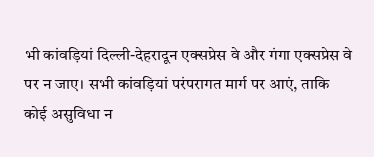भी कांवड़ियां दिल्ली-देहरादून एक्सप्रेस वे और गंगा एक्सप्रेस वे पर न जाए। सभी कांवड़ियां परंपरागत मार्ग पर आएं, ताकि कोई असुविधा न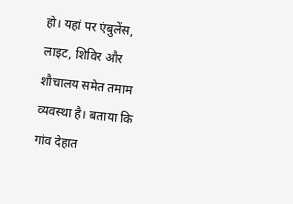हो। यहां पर एंबुलेंस, लाइट, शिविर और शौचालय समेत तमाम व्यवस्था है। बताया कि गांव देहात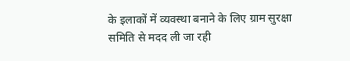के इलाकों में व्यवस्था बनाने के लिए ग्राम सुरक्षा समिति से मदद ली जा रही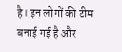है। इन लोगों की टीम बनाई गई है और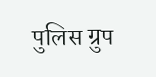पुलिस ग्रुप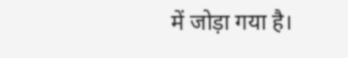में जोड़ा गया है।